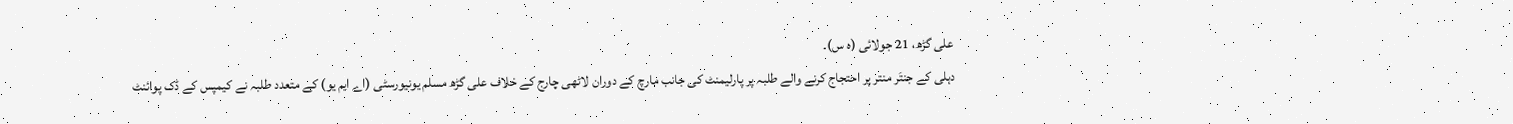علی گڑھ، 21 جولائی (ہ س)۔
دہلی کے جنتَر منتر پر احتجاج کرنے والے طلبہ پر پارلیمنٹ کی جانب مارچ کے دوران لاٹھی چارج کے خلاف علی گڑھ مسلم یونیورسٹی (اے ایم یو) کے متعدد طلبہ نے کیمپس کے ڈک پوائنٹ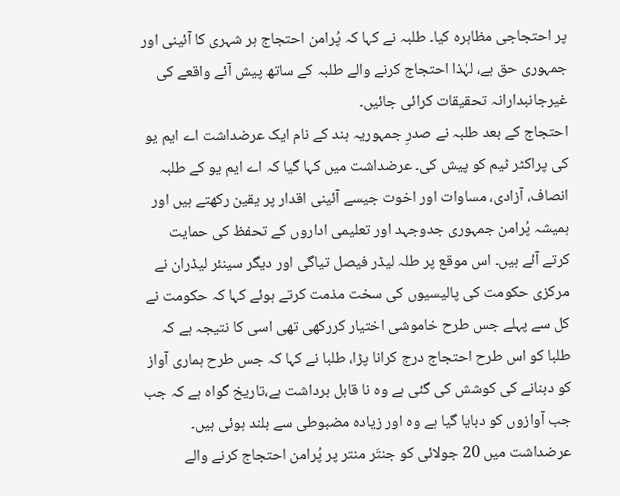پر احتجاجی مظاہرہ کیا۔ طلبہ نے کہا کہ پُرامن احتجاج ہر شہری کا آئینی اور جمہوری حق ہے، لہٰذا احتجاج کرنے والے طلبہ کے ساتھ پیش آئے واقعے کی غیرجانبدارانہ تحقیقات کرائی جائیں۔
احتجاج کے بعد طلبہ نے صدرِ جمہوریہ ہند کے نام ایک عرضداشت اے ایم یو کی پراکٹر ٹیم کو پیش کی۔ عرضداشت میں کہا گیا کہ اے ایم یو کے طلبہ انصاف، آزادی، مساوات اور اخوت جیسے آئینی اقدار پر یقین رکھتے ہیں اور ہمیشہ پُرامن جمہوری جدوجہد اور تعلیمی اداروں کے تحفظ کی حمایت کرتے آئے ہیں۔ اس موقع پر طلہ لیڈر فیصل تیاگی اور دیگر سینئر لیڈران نے مرکزی حکومت کی پالیسیوں کی سخت مذمت کرتے ہوئے کہا کہ حکومت نے کل سے پہلے جس طرح خاموشی اختیار کررکھی تھی اسی کا نتیجہ ہے کہ طلبا کو اس طرح احتجاج درج کرانا پڑا، طلبا نے کہا کہ جس طرح ہماری آواز کو دبنانے کی کوشش کی گئی ہے وہ نا قابل برداشت ہے،تاریخ گواہ ہے کہ جب جب آوازوں کو دبایا گیا ہے وہ اور زیادہ مضبوطی سے بلند ہوئی ہیں۔
عرضداشت میں 20 جولائی کو جنتَر منتر پر پُرامن احتجاج کرنے والے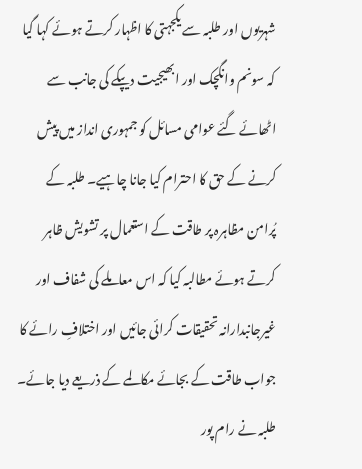شہریوں اور طلبہ سے یکجہتی کا اظہار کرتے ہوئے کہا گیا کہ سونم وانگچک اور ابھیجیت دیپکے کی جانب سے اٹھائے گئے عوامی مسائل کو جمہوری انداز میں پیش کرنے کے حق کا احترام کیا جانا چاہیے۔ طلبہ کے پُرامن مظاہرہ پر طاقت کے استعمال پر تشویش ظاہر کرتے ہوئے مطالبہ کیا کہ اس معاملے کی شفاف اور غیرجانبدارانہ تحقیقات کرائی جائیں اور اختلافِ رائے کا جواب طاقت کے بجائے مکالمے کے ذریعے دیا جائے۔
طلبہ نے رام پور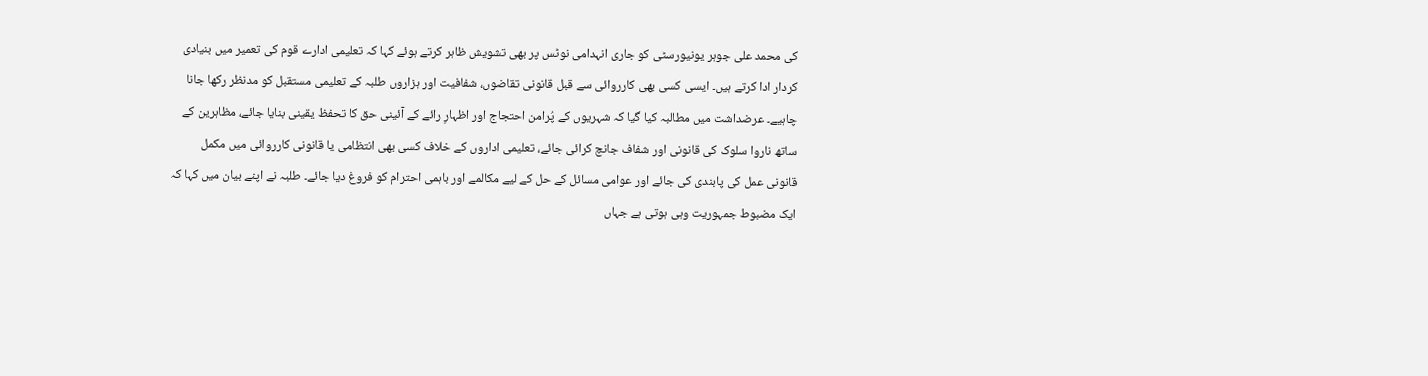کی محمد علی جوہر یونیورسٹی کو جاری انہدامی نوٹس پر بھی تشویش ظاہر کرتے ہوئے کہا کہ تعلیمی ادارے قوم کی تعمیر میں بنیادی کردار ادا کرتے ہیں۔ ایسی کسی بھی کارروائی سے قبل قانونی تقاضوں، شفافیت اور ہزاروں طلبہ کے تعلیمی مستقبل کو مدنظر رکھا جانا چاہیے۔ عرضداشت میں مطالبہ کیا گیا کہ شہریوں کے پُرامن احتجاج اور اظہارِ رائے کے آئینی حق کا تحفظ یقینی بنایا جائے، مظاہرین کے ساتھ ناروا سلوک کی قانونی اور شفاف جانچ کرائی جائے، تعلیمی اداروں کے خلاف کسی بھی انتظامی یا قانونی کارروائی میں مکمل قانونی عمل کی پابندی کی جائے اور عوامی مسائل کے حل کے لیے مکالمے اور باہمی احترام کو فروغ دیا جائے۔ طلبہ نے اپنے بیان میں کہا کہ ایک مضبوط جمہوریت وہی ہوتی ہے جہاں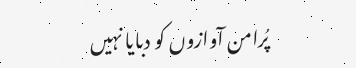پُرامن آوازوں کو دبایا نہیں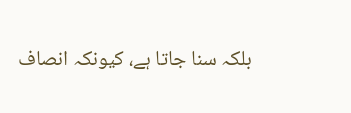بلکہ سنا جاتا ہے، کیونکہ انصاف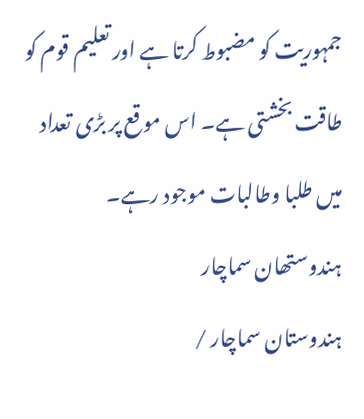جمہوریت کو مضبوط کرتا ہے اور تعلیم قوم کو طاقت بخشتی ہے۔ اس موقع پر بڑی تعداد میں طلبا وطالبات موجود رہے۔
ہندوستھان سماچار
ہندوستان سماچار /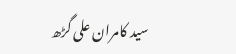سید کامران علی گڑھ